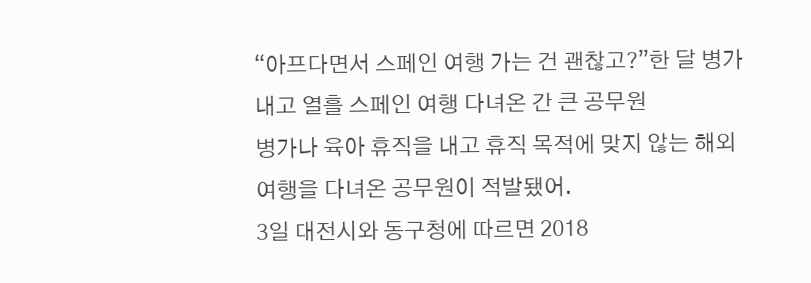“아프다면서 스페인 여행 가는 건 괜찮고?”한 달 병가 내고 열흘 스페인 여행 다녀온 간 큰 공무원
병가나 육아 휴직을 내고 휴직 목적에 맞지 않는 해외여행을 다녀온 공무원이 적발됐어.
3일 대전시와 동구청에 따르면 2018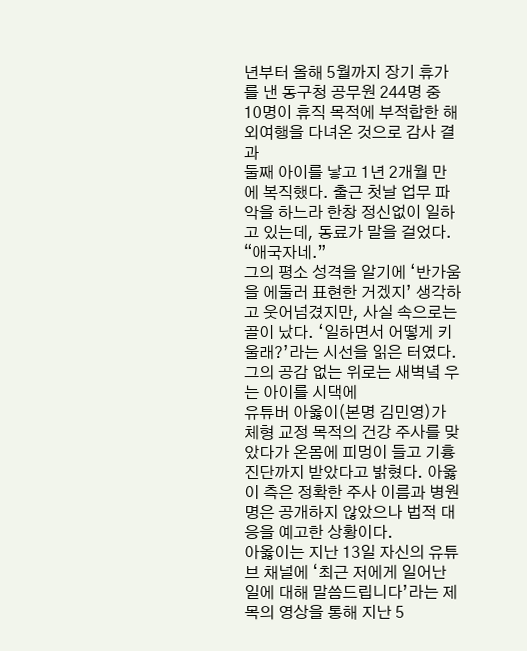년부터 올해 5월까지 장기 휴가를 낸 동구청 공무원 244명 중 10명이 휴직 목적에 부적합한 해외여행을 다녀온 것으로 감사 결과
둘째 아이를 낳고 1년 2개월 만에 복직했다. 출근 첫날 업무 파악을 하느라 한창 정신없이 일하고 있는데, 동료가 말을 걸었다.
“애국자네.”
그의 평소 성격을 알기에 ‘반가움을 에둘러 표현한 거겠지’ 생각하고 웃어넘겼지만, 사실 속으로는 골이 났다. ‘일하면서 어떻게 키울래?’라는 시선을 읽은 터였다. 그의 공감 없는 위로는 새벽녘 우는 아이를 시댁에
유튜버 아옳이(본명 김민영)가 체형 교정 목적의 건강 주사를 맞았다가 온몸에 피멍이 들고 기흉 진단까지 받았다고 밝혔다. 아옳이 측은 정확한 주사 이름과 병원명은 공개하지 않았으나 법적 대응을 예고한 상황이다.
아옳이는 지난 13일 자신의 유튜브 채널에 ‘최근 저에게 일어난 일에 대해 말씀드립니다’라는 제목의 영상을 통해 지난 5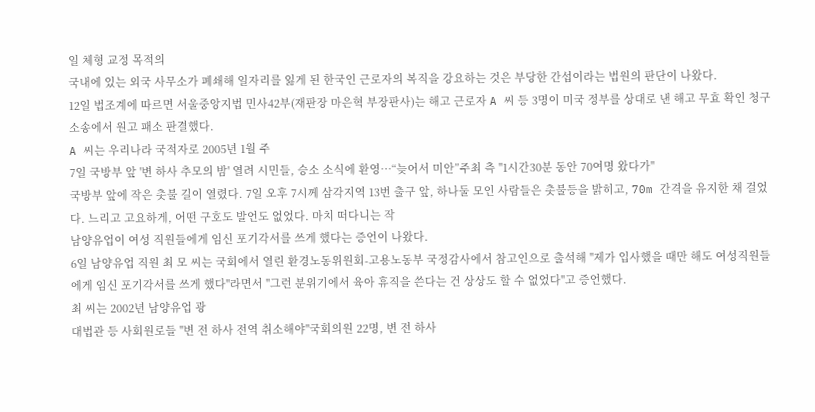일 체형 교정 목적의
국내에 있는 외국 사무소가 폐쇄해 일자리를 잃게 된 한국인 근로자의 복직을 강요하는 것은 부당한 간섭이라는 법원의 판단이 나왔다.
12일 법조계에 따르면 서울중앙지법 민사42부(재판장 마은혁 부장판사)는 해고 근로자 A 씨 등 3명이 미국 정부를 상대로 낸 해고 무효 확인 청구소송에서 원고 패소 판결했다.
A 씨는 우리나라 국적자로 2005년 1월 주
7일 국방부 앞 '변 하사 추모의 밤' 열려 시민들, 승소 소식에 환영…“늦어서 미안”주최 측 "1시간30분 동안 70여명 왔다가"
국방부 앞에 작은 촛불 길이 열렸다. 7일 오후 7시께 삼각지역 13번 출구 앞, 하나둘 모인 사람들은 촛불등을 밝히고, 70m 간격을 유지한 채 걸었다. 느리고 고요하게, 어떤 구호도 발언도 없었다. 마치 떠다니는 작
남양유업이 여성 직원들에게 임신 포기각서를 쓰게 했다는 증언이 나왔다.
6일 남양유업 직원 최 모 씨는 국회에서 열린 환경노동위원회-고용노동부 국정감사에서 참고인으로 출석해 "제가 입사했을 때만 해도 여성직원들에게 임신 포기각서를 쓰게 했다"라면서 "그런 분위기에서 육아 휴직을 쓴다는 건 상상도 할 수 없었다"고 증언했다.
최 씨는 2002년 남양유업 광
대법관 등 사회원로들 "변 전 하사 전역 취소해야"국회의원 22명, 변 전 하사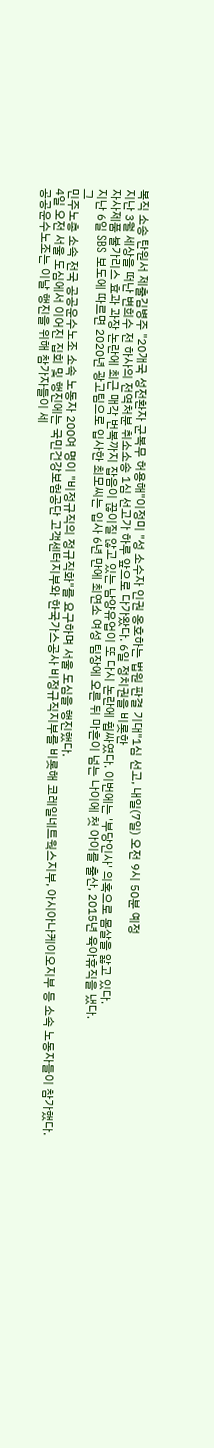복직 소송 탄원서 제출김병주 "20개국 성전환자 군복무 허용해"이정미 "성 소수자 인권 옹호하는 법원 판결 기대"1심 선고, 내일(7일) 오전 9시 50분 예정
지난 3월 세상을 떠난 변희수 전 하사의 전역처분 취소소송 1심 선고가 하루 앞으로 다가왔다. 6일 정치권을 비롯한
자사제품 불가리스 효과 과장 논란에 최근 매각 번복까지 잡음이 끊이질 않고 있는 남양유업이 또 다시 논란에 휩싸였다. 이번에는 '부당인사' 의혹으로 몸살을 앓고 있다.
지난 6일 SBS 보도에 따르면 2020년 광고팀으로 입사한 최모씨는 입사 6년 만에 최연소 여성 팀장에 오른 뒤 마흔이 넘는 나이에 첫 아이를 출산, 2015년 육아휴직을 냈다.
그
민주노총 소속 전국 공공운수노조 소속 노동자 200여 명이 "비정규직의 정규직화"를 요구하며 서울 도심을 행진했다.
4일 오전 서울 도심에서 이어진 집회 및 행진에는 국민건강보험공단 고객센터지부와 한국가스공사 비정규직지부를 비롯해 코레일네트웍스지부, 아시아나케이오지부 등 소속 노동자들이 참가했다.
공공운수노조는 이날 행진을 위해 참가자들이 세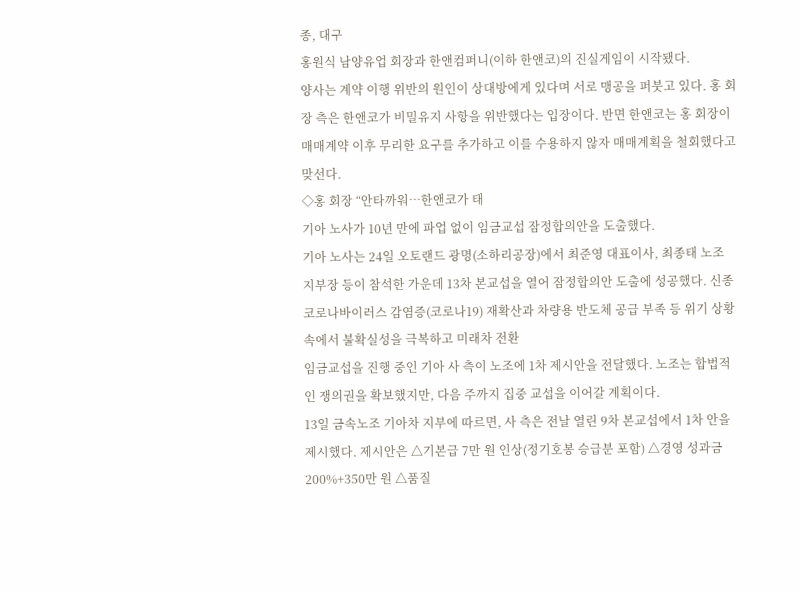종, 대구
홍원식 남양유업 회장과 한앤컴퍼니(이하 한앤코)의 진실게임이 시작됐다.
양사는 계약 이행 위반의 원인이 상대방에게 있다며 서로 맹공을 퍼붓고 있다. 홍 회장 측은 한앤코가 비밀유지 사항을 위반했다는 입장이다. 반면 한앤코는 홍 회장이 매매계약 이후 무리한 요구를 추가하고 이를 수용하지 않자 매매계획을 철회했다고 맞선다.
◇홍 회장 “안타까워…한앤코가 태
기아 노사가 10년 만에 파업 없이 임금교섭 잠정합의안을 도출했다.
기아 노사는 24일 오토랜드 광명(소하리공장)에서 최준영 대표이사, 최종태 노조 지부장 등이 참석한 가운데 13차 본교섭을 열어 잠정합의안 도출에 성공했다. 신종 코로나바이러스 감염증(코로나19) 재확산과 차량용 반도체 공급 부족 등 위기 상황 속에서 불확실성을 극복하고 미래차 전환
임금교섭을 진행 중인 기아 사 측이 노조에 1차 제시안을 전달했다. 노조는 합법적인 쟁의권을 확보했지만, 다음 주까지 집중 교섭을 이어갈 계획이다.
13일 금속노조 기아차 지부에 따르면, 사 측은 전날 열린 9차 본교섭에서 1차 안을 제시했다. 제시안은 △기본급 7만 원 인상(정기호봉 승급분 포함) △경영 성과금 200%+350만 원 △품질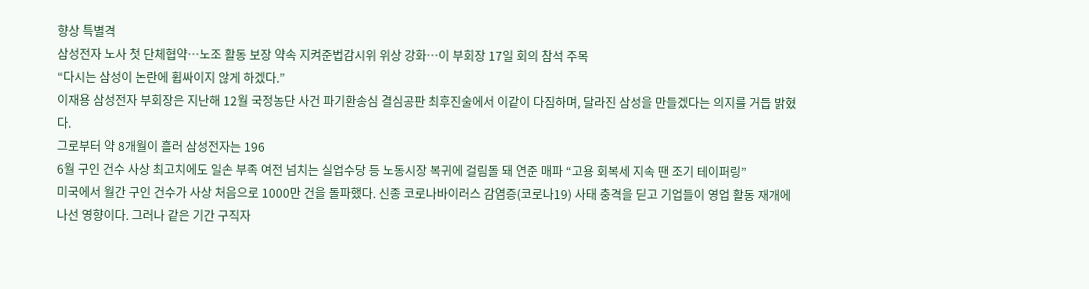향상 특별격
삼성전자 노사 첫 단체협약…노조 활동 보장 약속 지켜준법감시위 위상 강화…이 부회장 17일 회의 참석 주목
“다시는 삼성이 논란에 휩싸이지 않게 하겠다.”
이재용 삼성전자 부회장은 지난해 12월 국정농단 사건 파기환송심 결심공판 최후진술에서 이같이 다짐하며, 달라진 삼성을 만들겠다는 의지를 거듭 밝혔다.
그로부터 약 8개월이 흘러 삼성전자는 196
6월 구인 건수 사상 최고치에도 일손 부족 여전 넘치는 실업수당 등 노동시장 복귀에 걸림돌 돼 연준 매파 “고용 회복세 지속 땐 조기 테이퍼링”
미국에서 월간 구인 건수가 사상 처음으로 1000만 건을 돌파했다. 신종 코로나바이러스 감염증(코로나19) 사태 충격을 딛고 기업들이 영업 활동 재개에 나선 영향이다. 그러나 같은 기간 구직자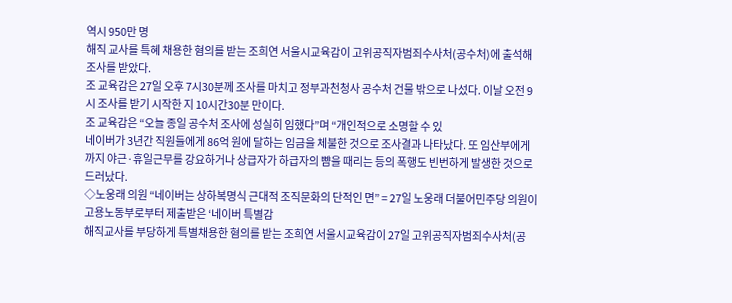역시 950만 명
해직 교사를 특혜 채용한 혐의를 받는 조희연 서울시교육감이 고위공직자범죄수사처(공수처)에 출석해 조사를 받았다.
조 교육감은 27일 오후 7시30분께 조사를 마치고 정부과천청사 공수처 건물 밖으로 나섰다. 이날 오전 9시 조사를 받기 시작한 지 10시간30분 만이다.
조 교육감은 “오늘 종일 공수처 조사에 성실히 임했다”며 “개인적으로 소명할 수 있
네이버가 3년간 직원들에게 86억 원에 달하는 임금을 체불한 것으로 조사결과 나타났다. 또 임산부에게까지 야근·휴일근무를 강요하거나 상급자가 하급자의 뺨을 때리는 등의 폭행도 빈번하게 발생한 것으로 드러났다.
◇노웅래 의원 “네이버는 상하복명식 근대적 조직문화의 단적인 면” = 27일 노웅래 더불어민주당 의원이 고용노동부로부터 제출받은 ‘네이버 특별감
해직교사를 부당하게 특별채용한 혐의를 받는 조희연 서울시교육감이 27일 고위공직자범죄수사처(공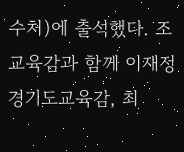수처)에 출석했다. 조 교육감과 함께 이재정 경기도교육감, 최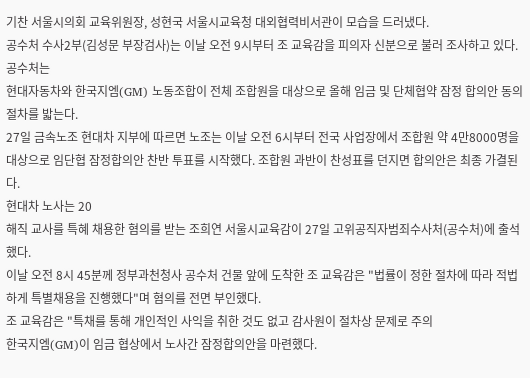기찬 서울시의회 교육위원장, 성현국 서울시교육청 대외협력비서관이 모습을 드러냈다.
공수처 수사2부(김성문 부장검사)는 이날 오전 9시부터 조 교육감을 피의자 신분으로 불러 조사하고 있다. 공수처는
현대자동차와 한국지엠(GM) 노동조합이 전체 조합원을 대상으로 올해 임금 및 단체협약 잠정 합의안 동의 절차를 밟는다.
27일 금속노조 현대차 지부에 따르면 노조는 이날 오전 6시부터 전국 사업장에서 조합원 약 4만8000명을 대상으로 임단협 잠정합의안 찬반 투표를 시작했다. 조합원 과반이 찬성표를 던지면 합의안은 최종 가결된다.
현대차 노사는 20
해직 교사를 특혜 채용한 혐의를 받는 조희연 서울시교육감이 27일 고위공직자범죄수사처(공수처)에 출석했다.
이날 오전 8시 45분께 정부과천청사 공수처 건물 앞에 도착한 조 교육감은 "법률이 정한 절차에 따라 적법하게 특별채용을 진행했다"며 혐의를 전면 부인했다.
조 교육감은 "특채를 통해 개인적인 사익을 취한 것도 없고 감사원이 절차상 문제로 주의
한국지엠(GM)이 임금 협상에서 노사간 잠정합의안을 마련했다.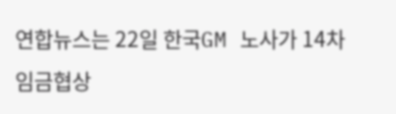연합뉴스는 22일 한국GM 노사가 14차 임금협상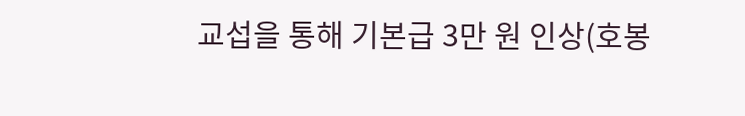교섭을 통해 기본급 3만 원 인상(호봉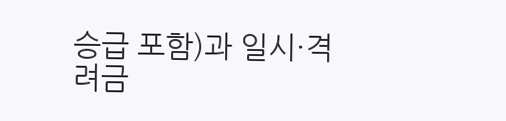승급 포함)과 일시·격려금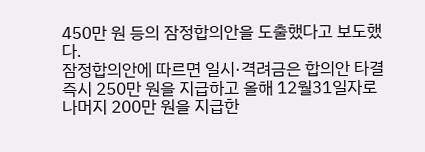450만 원 등의 잠정합의안을 도출했다고 보도했다.
잠정합의안에 따르면 일시·격려금은 합의안 타결 즉시 250만 원을 지급하고 올해 12월31일자로 나머지 200만 원을 지급한